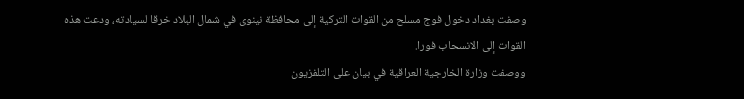وصفت بغداد دخول فوج مسلح من القوات التركية إلى محافظة نينوى في شمال البلاد خرقا لسيادته، ودعت هذه القوات إلى الانسحاب فورا.
ووصفت وزارة الخارجية العراقية في بيان على التلفزيون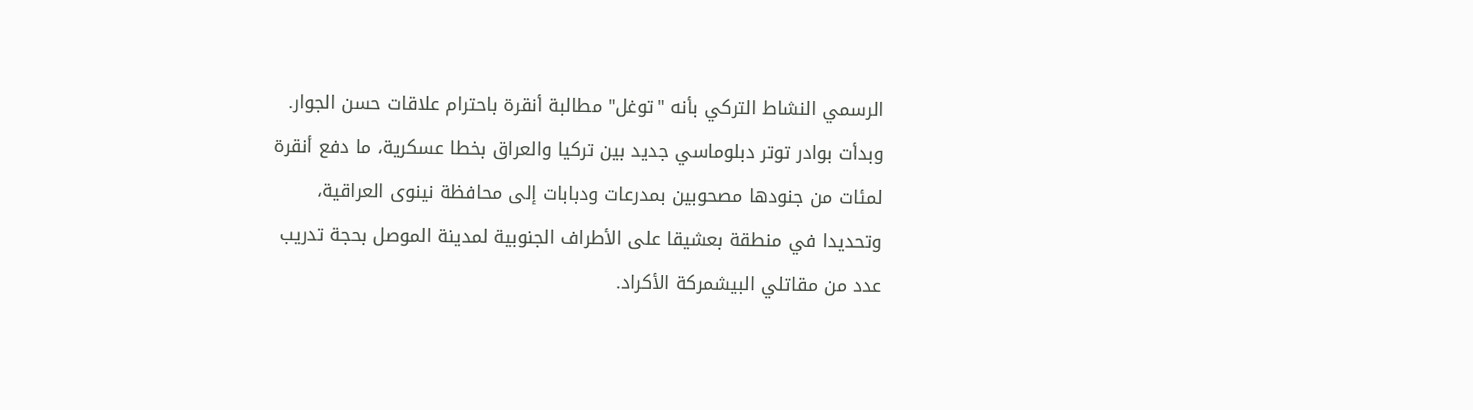الرسمي النشاط التركي بأنه "توغل" مطالبة أنقرة باحترام علاقات حسن الجوار.
وبدأت بوادر توتر دبلوماسي جديد بين تركيا والعراق بخطا عسكرية، ما دفع أنقرة لمئات من جنودها مصحوبين بمدرعات ودبابات إلى محافظة نينوى العراقية، وتحديدا في منطقة بعشيقا على الأطراف الجنوبية لمدينة الموصل بحجة تدريب عدد من مقاتلي البيشمركة الأكراد.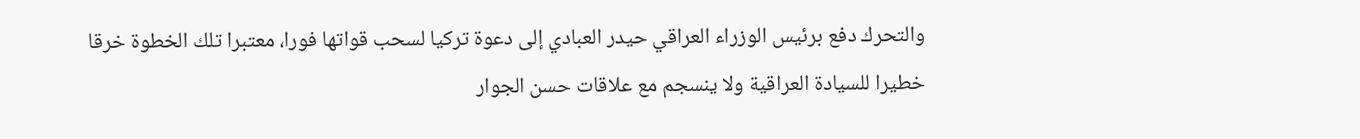والتحرك دفع برئيس الوزراء العراقي حيدر العبادي إلى دعوة تركيا لسحب قواتها فورا، معتبرا تلك الخطوة خرقا خطيرا للسيادة العراقية ولا ينسجم مع علاقات حسن الجوار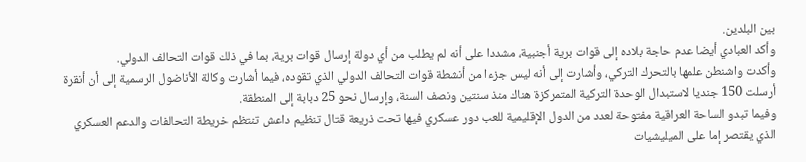بين البلدين.
وأكد العبادي أيضا عدم حاجة بلاده إلى قوات برية أجنبية، مشددا على أنه لم يطلب من أي دولة إرسال قوات برية، بما في ذلك قوات التحالف الدولي.
وأكدت واشنطن علمها بالتحرك التركي، وأشارت إلى أنه ليس جزءا من أنشطة قوات التحالف الدولي الذي تقوده، فيما أشارت وكالة الأناضول الرسمية إلى أن أنقرة أرسلت 150 جنديا لاستبدال الوحدة التركية المتمركزة هناك منذ سنتين ونصف السنة، وإرسال نحو 25 دبابة إلى المنطقة.
وفيما تبدو الساحة العراقية مفتوحة لعدد من الدول الإقليمية للعب دور عسكري فيها تحت ذريعة قتال تنظيم داعش تنتظم خريطة التحالفات والدعم العسكري الذي يقتصر إما على الميليشيات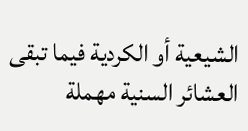الشيعية أو الكردية فيما تبقى العشائر السنية مهملة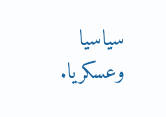سياسيا وعسكريا.